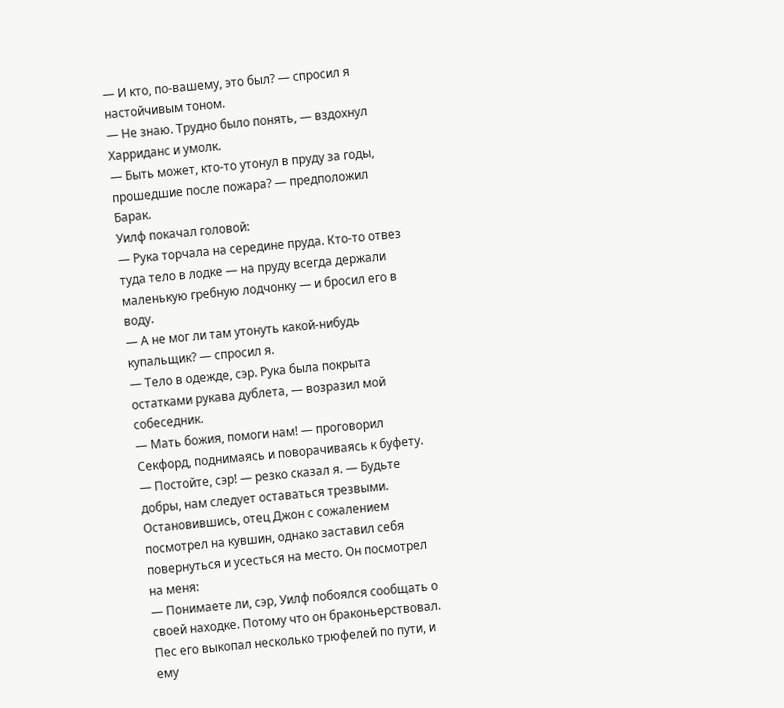— И кто, по-вашему, это был? — спросил я настойчивым тоном.
— Не знаю. Трудно было понять, — вздохнул Харриданс и умолк.
— Быть может, кто-то утонул в пруду за годы, прошедшие после пожара? — предположил Барак.
Уилф покачал головой:
— Рука торчала на середине пруда. Кто-то отвез туда тело в лодке — на пруду всегда держали маленькую гребную лодчонку — и бросил его в воду.
— А не мог ли там утонуть какой-нибудь купальщик? — спросил я.
— Тело в одежде, сэр. Рука была покрыта остатками рукава дублета, — возразил мой собеседник.
— Мать божия, помоги нам! — проговорил Секфорд, поднимаясь и поворачиваясь к буфету.
— Постойте, сэр! — резко сказал я. — Будьте добры, нам следует оставаться трезвыми.
Остановившись, отец Джон с сожалением посмотрел на кувшин, однако заставил себя повернуться и усесться на место. Он посмотрел на меня:
— Понимаете ли, сэр, Уилф побоялся сообщать о своей находке. Потому что он браконьерствовал. Пес его выкопал несколько трюфелей по пути, и ему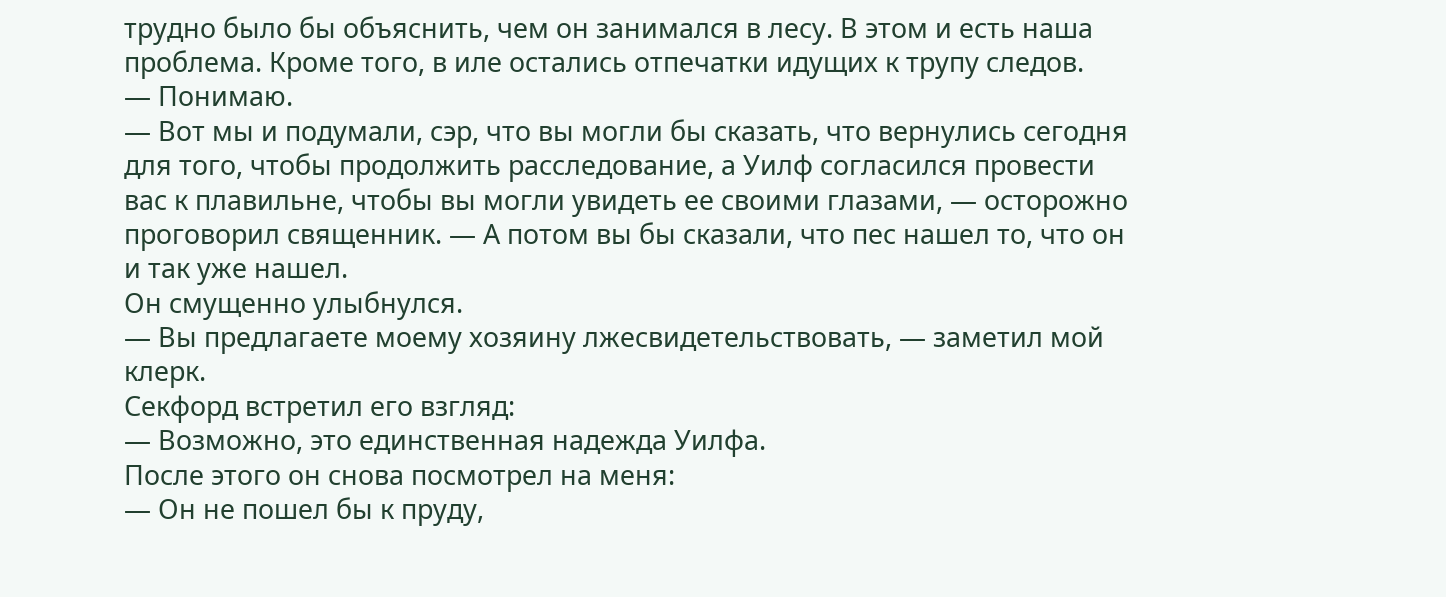трудно было бы объяснить, чем он занимался в лесу. В этом и есть наша проблема. Кроме того, в иле остались отпечатки идущих к трупу следов.
— Понимаю.
— Вот мы и подумали, сэр, что вы могли бы сказать, что вернулись сегодня для того, чтобы продолжить расследование, а Уилф согласился провести вас к плавильне, чтобы вы могли увидеть ее своими глазами, — осторожно проговорил священник. — А потом вы бы сказали, что пес нашел то, что он и так уже нашел.
Он смущенно улыбнулся.
— Вы предлагаете моему хозяину лжесвидетельствовать, — заметил мой клерк.
Секфорд встретил его взгляд:
— Возможно, это единственная надежда Уилфа.
После этого он снова посмотрел на меня:
— Он не пошел бы к пруду,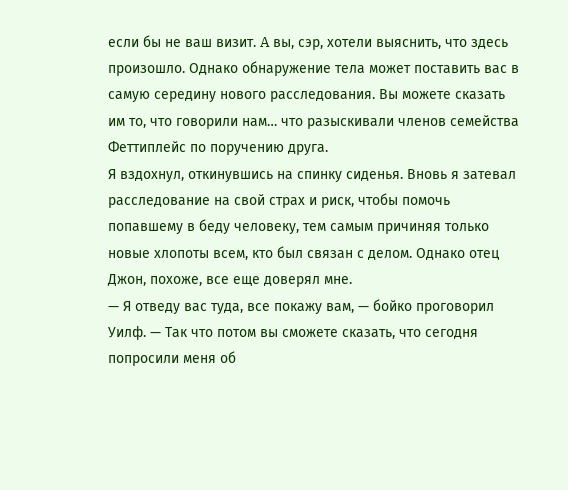если бы не ваш визит. A вы, сэр, хотели выяснить, что здесь произошло. Однако обнаружение тела может поставить вас в самую середину нового расследования. Вы можете сказать им то, что говорили нам… что разыскивали членов семейства Феттиплейс по поручению друга.
Я вздохнул, откинувшись на спинку сиденья. Вновь я затевал расследование на свой страх и риск, чтобы помочь попавшему в беду человеку, тем самым причиняя только новые хлопоты всем, кто был связан с делом. Однако отец Джон, похоже, все еще доверял мне.
— Я отведу вас туда, все покажу вам, — бойко проговорил Уилф. — Так что потом вы сможете сказать, что сегодня попросили меня об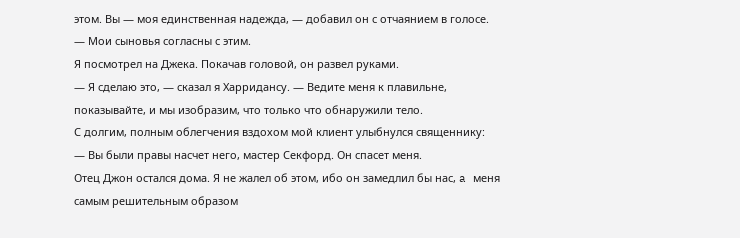этом. Вы — моя единственная надежда, — добавил он с отчаянием в голосе. — Мои сыновья согласны с этим.
Я посмотрел на Джека. Покачав головой, он развел руками.
— Я сделаю это, — сказал я Харридансу. — Ведите меня к плавильне, показывайте, и мы изобразим, что только что обнаружили тело.
С долгим, полным облегчения вздохом мой клиент улыбнулся священнику:
— Вы были правы насчет него, мастер Секфорд. Он спасет меня.
Отец Джон остался дома. Я не жалел об этом, ибо он замедлил бы нас, a меня самым решительным образом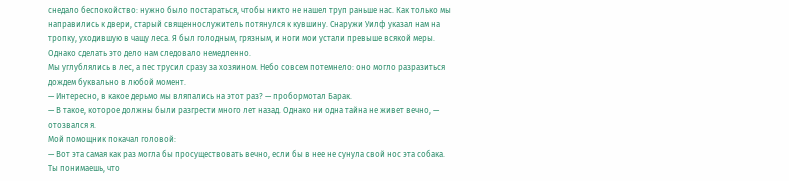снедало беспокойство: нужно было постараться, чтобы никто не нашел труп раньше нас. Как только мы направились к двери, старый священнослужитель потянулся к кувшину. Снаружи Уилф указал нам на тропку, уходившую в чащу леса. Я был голодным, грязным, и ноги мои устали превыше всякой меры. Однако сделать это дело нам следовало немедленно.
Мы углублялись в лес, а пес трусил сразу за хозяином. Небо совсем потемнело: оно могло разразиться дождем буквально в любой момент.
— Интересно, в какое дерьмо мы вляпались на этот раз? — пробормотал Барак.
— В такое, которое должны были разгрести много лет назад. Однако ни одна тайна не живет вечно, — отозвался я.
Мой помощник покачал головой:
— Вот эта самая как раз могла бы просуществовать вечно, если бы в нее не сунула свой нос эта собака. Ты понимаешь, что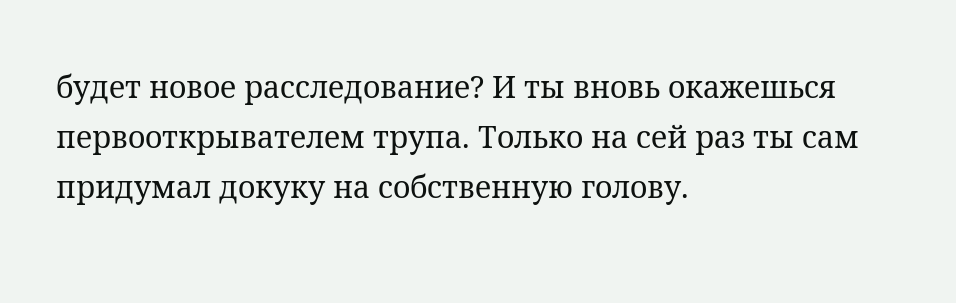будет новое расследование? И ты вновь окажешься первооткрывателем трупа. Только на сей раз ты сам придумал докуку на собственную голову.